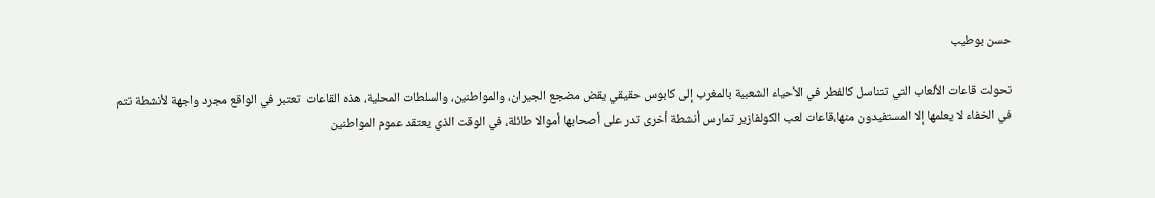حسن بوطيب

تحولت قاعات الألعاب التي تتناسل كالفطر في الأحياء الشعبية بالمغرب إلى كابوس حقيقي يقض مضجع الجيران، والمواطنين، والسلطات المحلية، هذه القاعات  تعتبر في الواقع مجرد واجهة لأنشطة تتم في الخفاء لا يعلمها إلا المستفيدون منها،قاعات لعب الكولفازير تمارس أنشطة أخرى تدر على أصحابها أموالا طائلة، في الوقت الذي يعتقد عموم المواطنين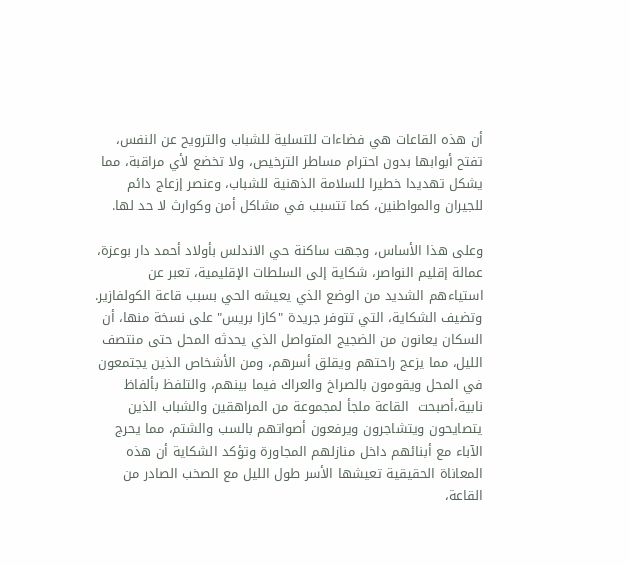أن هذه القاعات هي فضاءات للتسلية للشباب والترويح عن النفس، تفتح أبوابها بدون احترام مساطر الترخيص، ولا تخضع لأي مراقبة، مما يشكل تهديدا خطيرا للسلامة الذهنية للشباب، وعنصر إزعاج دائم للجيران والمواطنين، كما تتسبب في مشاكل أمن وكوارث لا حد لها.

وعلى هذا الأساس، وجهت ساكنة حي الاندلس بأولاد أحمد دار بوعزة، عمالة إقليم النواصر، شكاية إلى السلطات الإقليمية، تعبر عن استياءهم الشديد من الوضع الذي يعيشه الحي بسبب قاعة الكولفازير. وتضيف الشكاية، التي تتوفر جريدة "كازا بريس" على نسخة منها، أن السكان يعانون من الضجيج المتواصل الذي يحدثه المحل حتى منتصف الليل، مما يزعج راحتهم ويقلق أسرهم، ومن الأشخاص الذين يجتمعون في المحل ويقومون بالصراخ والعراك فيما بينهم، والتلفظ بألفاظ نابية،أصبحت  القاعة ملجأ لمجموعة من المراهقين والشباب الذين يتصايحون ويتشاجرون ويرفعون أصواتهم بالسب والشتم، مما يحرج الآباء مع أبنائهم داخل منازلهم المجاورة وتؤكد الشكاية أن هذه المعاناة الحقيقية تعيشها الأسر طول الليل مع الصخب الصادر من القاعة،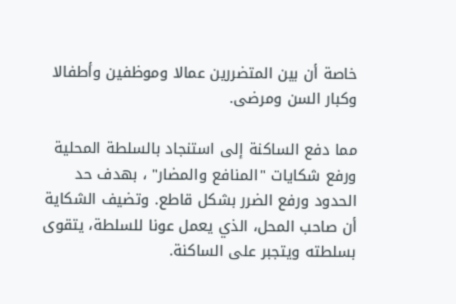خاصة أن بين المتضررين عمالا وموظفين وأطفالا وكبار السن ومرضى.

مما دفع الساكنة إلى استنجاد بالسلطة المحلية ورفع شكايات "المنافع والمضار" ، بهدف حد الحدود ورفع الضرر بشكل قاطع. وتضيف الشكاية أن صاحب المحل، الذي يعمل عونا للسلطة، يتقوى بسلطته ويتجبر على الساكنة.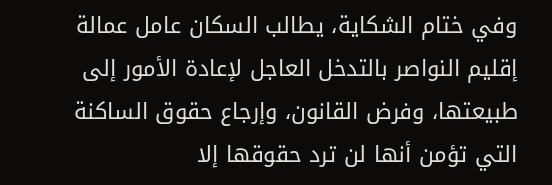وفي ختام الشكاية، يطالب السكان عامل عمالة إقليم النواصر بالتدخل العاجل لإعادة الأمور إلى طبيعتها، وفرض القانون، وإرجاع حقوق الساكنة التي تؤمن أنها لن ترد حقوقها إلا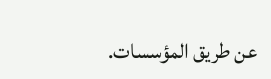عن طريق المؤسسات.